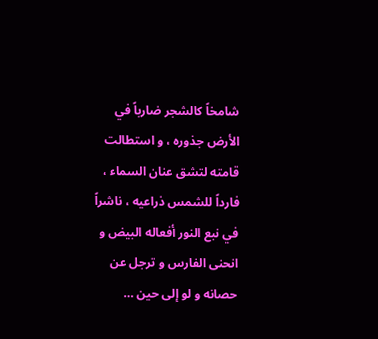شامخاً كالشجر ضارباً في الأرض جذوره ، و استطالت قامته لتشق عنان السماء ، فارداً للشمس ذراعيه ، ناشراً في نبع النور أفعاله البيض و انحنى الفارس و ترجل عن حصانه و لو إلى حين …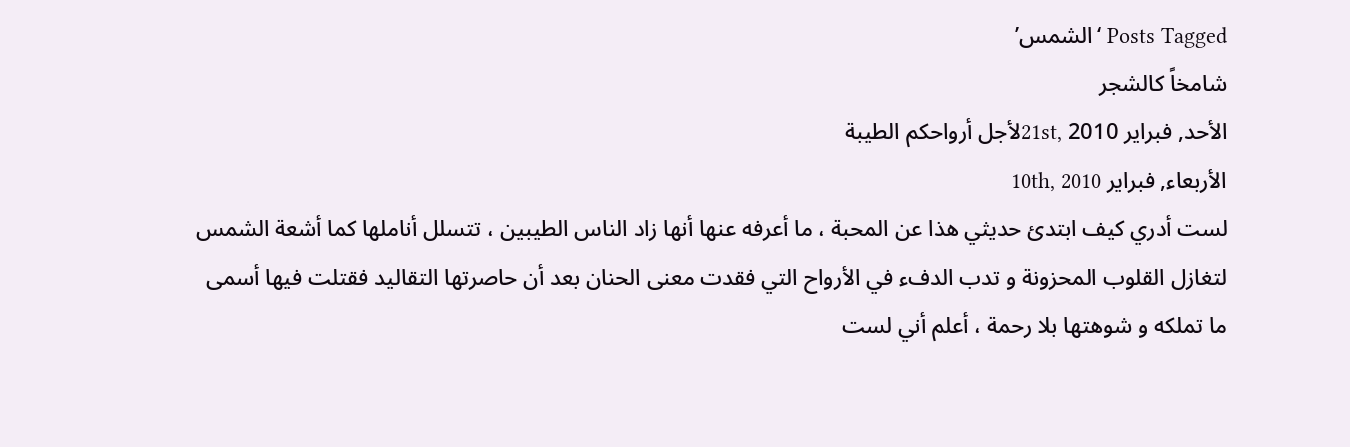Posts Tagged ‘الشمس’
شامخاً كالشجر
الأحد, فبراير 21st, 2010لأجل أرواحكم الطيبة
الأربعاء, فبراير 10th, 2010
لست أدري كيف ابتدئ حديثي هذا عن المحبة ، ما أعرفه عنها أنها زاد الناس الطيبين ، تتسلل أناملها كما أشعة الشمس لتغازل القلوب المحزونة و تدب الدفء في الأرواح التي فقدت معنى الحنان بعد أن حاصرتها التقاليد فقتلت فيها أسمى ما تملكه و شوهتها بلا رحمة ، أعلم أني لست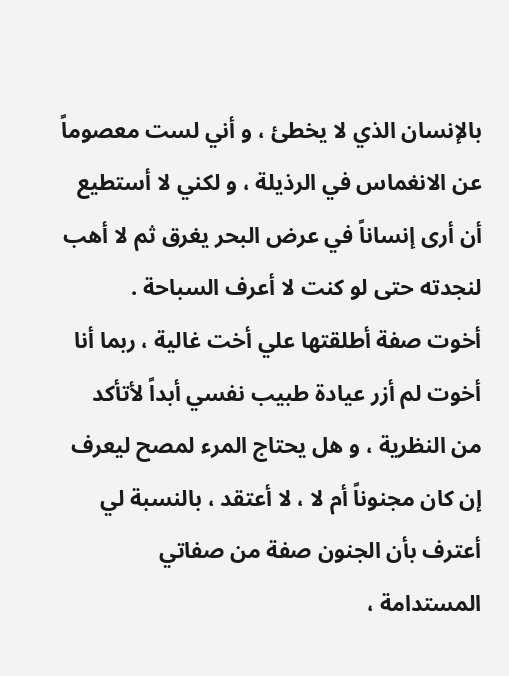بالإنسان الذي لا يخطئ ، و أني لست معصوماً عن الانغماس في الرذيلة ، و لكني لا أستطيع أن أرى إنساناً في عرض البحر يغرق ثم لا أهب لنجدته حتى لو كنت لا أعرف السباحة .
أخوت صفة أطلقتها علي أخت غالية ، ربما أنا أخوت لم أزر عيادة طبيب نفسي أبداً لأتأكد من النظرية ، و هل يحتاج المرء لمصح ليعرف إن كان مجنوناً أم لا ، لا أعتقد ، بالنسبة لي أعترف بأن الجنون صفة من صفاتي المستدامة ،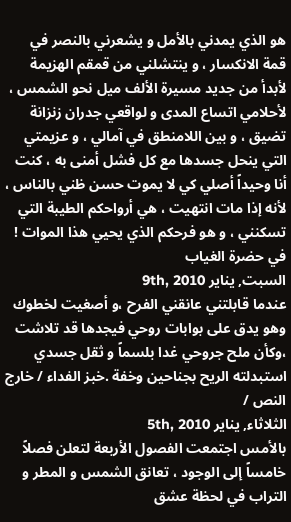هو الذي يمدني بالأمل و يشعرني بالنصر في قمة الانكسار ، و ينتشلني من قمقم الهزيمة لأبدأ من جديد مسيرة الألف ميل نحو الشمس ، لأحلامي اتساع المدى و لواقعي جدران زنزانة تضيق ، و بين اللامنطق في آمالي ، و عزيمتي التي ينحل جسدها مع كل فشل أمنى به ، كنت أنا وحيداً أصلي كي لا يموت حسن ظني بالناس ، لأنه إذا مات انتهيت ، هي أرواحكم الطيبة التي تسكنني ، و هو فرحكم الذي يحيي هذا الموات !
في حضرة الغياب
السبت, يناير 9th, 2010
عندما قابلتني عانقني الفرح ،و أصغيت لخطوك وهو يدق على بوابات روحي فيجدها قد تلاشت ،وكأن ملح جروحي غدا بلسماً و ثقل جسدي استبدلته الريح بجناحين وخفة .خبز الفداء / خارج النص /
الثلاثاء, يناير 5th, 2010
بالأمس اجتمعت الفصول الأربعة لتعلن فصلاً خامساً إلى الوجود ، تعانق الشمس و المطر و التراب في لحظة عشق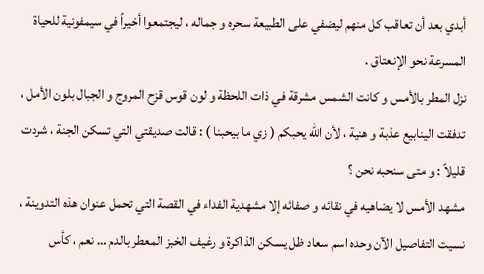أبدي بعد أن تعاقب كل منهم ليضفي على الطبيعة سحره و جماله ، ليجتمعوا أخيراً في سيمفونية للحياة المسرعة نحو الإنعتاق .
نزل المطر بالأمس و كانت الشمس مشرقة في ذات اللحظة و لون قوس قزح المروج و الجبال بلون الأمل ، تدفقت الينابيع عذبة و هنية ، لأن الله يحبكم ( زي ما بيحبنا ) : قالت صديقتي التي تسكن الجنة ، شردت قليلاً : و متى سنحبه نحن ؟
مشهد الأمس لا يضاهيه في نقائه و صفائه إلا مشهدية الفداء في القصة التي تحمل عنوان هذه التدوينة ، نسيت التفاصيل الآن وحده اسم سعاد ظل يسكن الذاكرة و رغيف الخبز المعطر بالدم … نعم ، كأس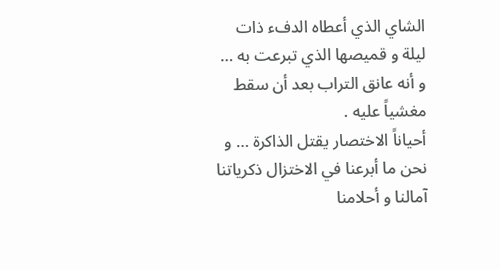الشاي الذي أعطاه الدفء ذات ليلة و قميصها الذي تبرعت به … و أنه عانق التراب بعد أن سقط مغشياً عليه .
أحياناً الاختصار يقتل الذاكرة … و نحن ما أبرعنا في الاختزال ذكرياتنا آمالنا و أحلامنا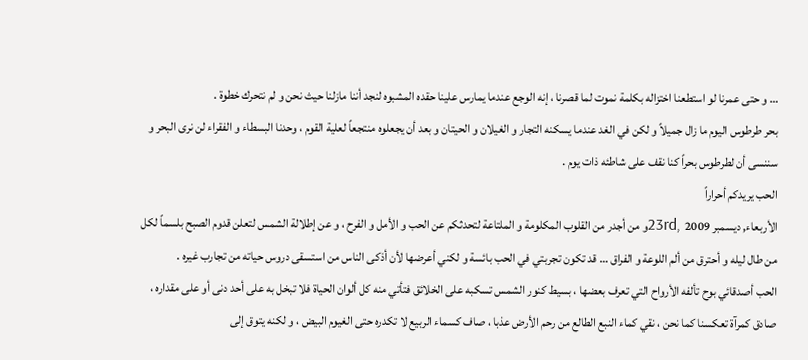… و حتى عمرنا لو استطعنا اختزاله بكلمة نموت لما قصرنا ، إنه الوجع عندما يمارس علينا حقده المشبوه لنجد أننا مازلنا حيث نحن و لم نتحرك خطوة .
بحر طرطوس اليوم ما زال جميلاً و لكن في الغد عندما يسكنه التجار و الغيلان و الحيتان و بعد أن يجعلوه منتجعاً لعلية القوم ، وحدنا البسطاء و الفقراء لن نرى البحر و سننسى أن لطرطوس بحراً كنا نقف على شاطئه ذات يوم .
الحب يريدكم أحراراً
الأربعاء, ديسمبر 23rd, 2009و من أجدر من القلوب المكلومة و الملتاعة لتحدثكم عن الحب و الأمل و الفرح ، و عن إطلالة الشمس لتعلن قدوم الصبح بلسماً لكل من طال ليله و أحترق من ألم اللوعة و الفراق … قد تكون تجربتي في الحب بائسة و لكني أعرضها لأن أذكى الناس من استسقى دروس حياته من تجارب غيره .
الحب أصدقائي بوح تألفه الأرواح التي تعرف بعضها ، بسيط كنور الشمس تسكبه على الخلائق فتأتي منه كل ألوان الحياة فلا تبخل به على أحد دنى أو على مقداره ، صادق كمرآة تعكسنا كما نحن ، نقي كماء النبع الطالع من رحم الأرض عذبا ، صاف كسماء الربيع لا تكدره حتى الغيوم البيض ، و لكنه يتوق إلى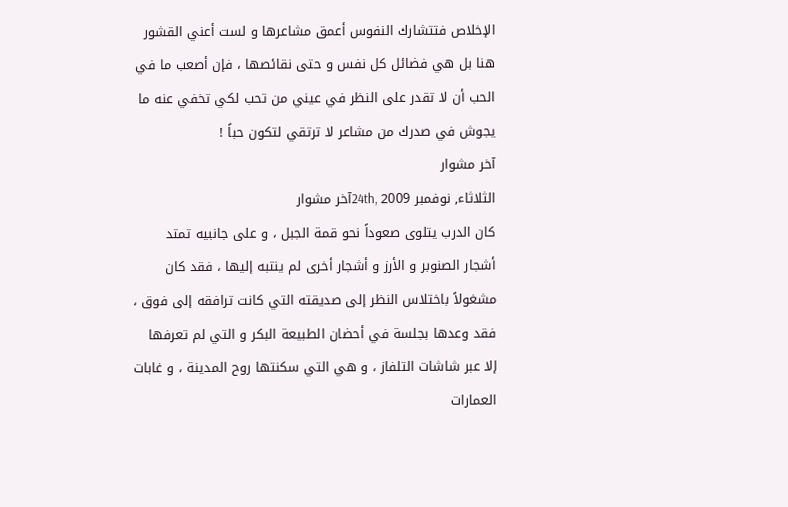الإخلاص فتتشارك النفوس أعمق مشاعرها و لست أعني القشور هنا بل هي فضائل كل نفس و حتى نقائصها ، فإن أصعب ما في الحب أن لا تقدر على النظر في عيني من تحب لكي تخفي عنه ما يجوش في صدرك من مشاعر لا ترتقي لتكون حباً !
آخر مشوار
الثلاثاء, نوفمبر 24th, 2009آخر مشوار
كان الدرب يتلوى صعوداً نحو قمة الجبل ، و على جانبيه تمتد أشجار الصنوبر و الأرز و أشجار أخرى لم ينتبه إليها ، فقد كان مشغولاً باختلاس النظر إلى صديقته التي كانت ترافقه إلى فوق ، فقد وعدها بجلسة في أحضان الطبيعة البكر و التي لم تعرفها إلا عبر شاشات التلفاز ، و هي التي سكنتها روح المدينة ، و غابات العمارات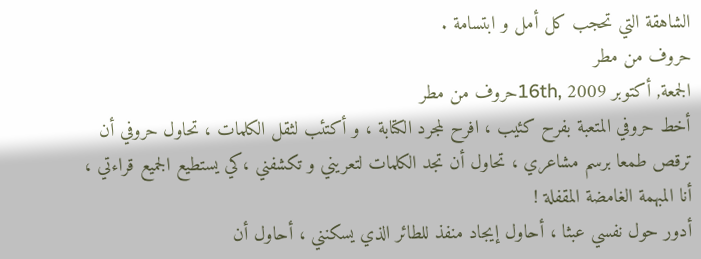الشاهقة التي تحجب كل أمل و ابتسامة .
حروف من مطر
الجمعة, أكتوبر 16th, 2009حروف من مطر
أخط حروفي المتعبة بفرح كئيب ، افرح لمجرد الكتابة ، و أكتئب لثقل الكلمات ، تحاول حروفي أن ترقص طمعا برسم مشاعري ، تحاول أن تجد الكلمات لتعريني و تكشفني ،كي يستطيع الجميع قراءتي ، أنا المبهمة الغامضة المقفلة !
أدور حول نفسي عبثا ، أحاول إيجاد منفذ للطائر الذي يسكنني ، أحاول أن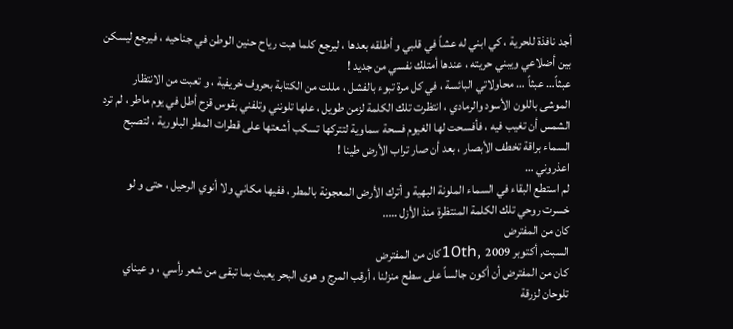أجد نافذة للحرية ، كي ابني له عشاً في قلبي و أطلقه بعدها ، ليرجع كلما هبت رياح حنين الوطن في جناحيه ، فيرجع ليسكن بين أضلاعي ويبني حريته ، عندها أمتلك نفسي من جديد !
عبثاً… عبثاً … محاولاتي البائسة ، في كل مرة تبوء بالفشل ، مللت من الكتابة بحروف خريفية ، و تعبت من الانتظار الموشى باللون الأسود والرمادي ، انتظرت تلك الكلمة لزمن طويل ، علها تلونني وتلفني بقوس قزح أطل في يوم ماطر ، لم ترد الشمس أن تغيب فيه ، فأفسحت لها الغيوم فسحة سماوية لتتركها تسكب أشعتها على قطرات المطر البلورية ، لتصبح السماء براقة تخطف الأبصار ، بعد أن صار تراب الأرض طينا !
اعذروني …
لم استطع البقاء في السماء الملونة البهية و أترك الأرض المعجونة بالمطر ، ففيها مكاني ولا أنوي الرحيل ، حتى و لو خسرت روحي تلك الكلمة المنتظرة منذ الأزل …..
كان من المفترض
السبت, أكتوبر 10th, 2009كان من المفترض
كان من المفترض أن أكون جالساً على سطح منزلنا ، أرقب المرج و هوى البحر يعبث بما تبقى من شعر رأسي ، و عيناي تلوحان لزرقة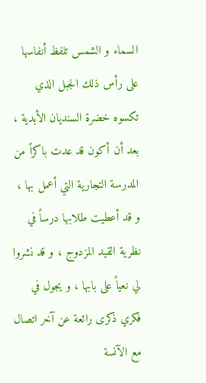السماء و الشمس تلفظ أنفاسها على رأس ذلك الجبل الذي تكسوه خضرة السنديان الأبدية ، بعد أن أكون قد عدت باكراً من المدرسة التجارية التي أعمل بها ، و قد أعطيت طلابها درساً في نظرية القيد المزدوج ، و قد نشروا لي نعياً على بابها ، و يجول في فكري ذكرى رائعة عن آخر اتصال مع الآنسة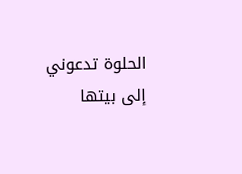الحلوة تدعوني إلى بيتها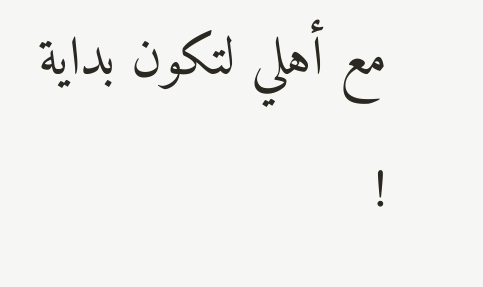مع أهلي لتكون بداية !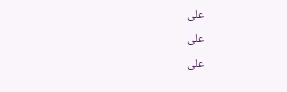على
على
على